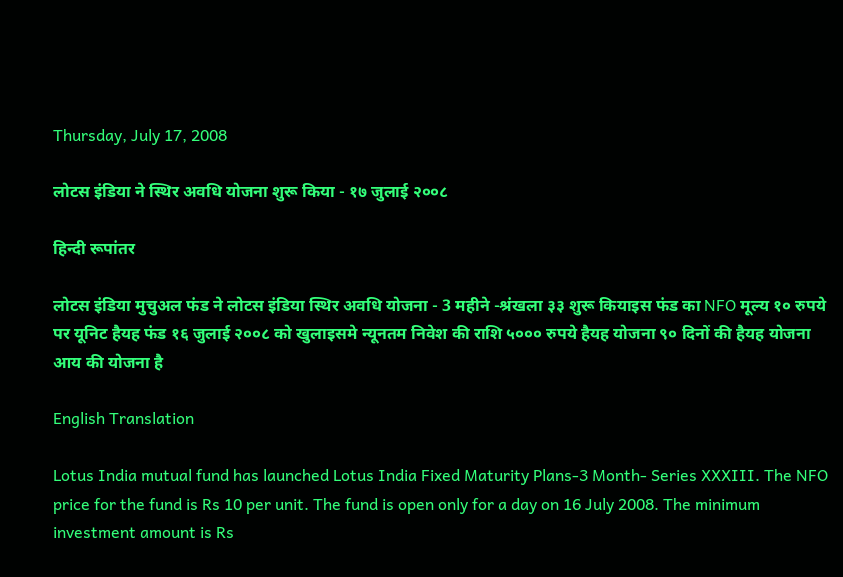Thursday, July 17, 2008

लोटस इंडिया ने स्थिर अवधि योजना शुरू किया - १७ जुलाई २००८

हिन्दी रूपांतर

लोटस इंडिया मुचुअल फंड ने लोटस इंडिया स्थिर अवधि योजना - 3 महीने -श्रंखला ३३ शुरू कियाइस फंड का NFO मूल्य १० रुपये पर यूनिट हैयह फंड १६ जुलाई २००८ को खुलाइसमे न्यूनतम निवेश की राशि ५००० रुपये हैयह योजना ९० दिनों की हैयह योजना आय की योजना है

English Translation

Lotus India mutual fund has launched Lotus India Fixed Maturity Plans-3 Month- Series XXXIII. The NFO price for the fund is Rs 10 per unit. The fund is open only for a day on 16 July 2008. The minimum investment amount is Rs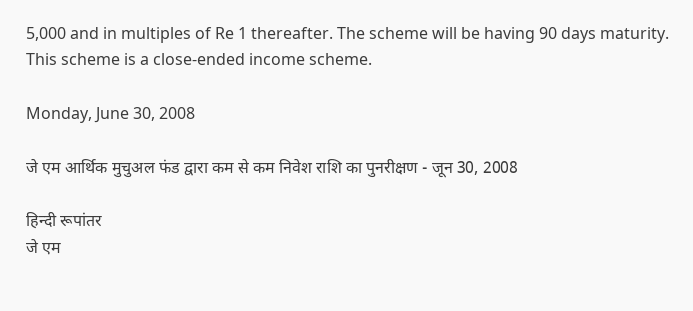5,000 and in multiples of Re 1 thereafter. The scheme will be having 90 days maturity. This scheme is a close-ended income scheme.

Monday, June 30, 2008

जे एम आर्थिक मुचुअल फंड द्वारा कम से कम निवेश राशि का पुनरीक्षण - जून 30, 2008

हिन्दी रूपांतर
जे एम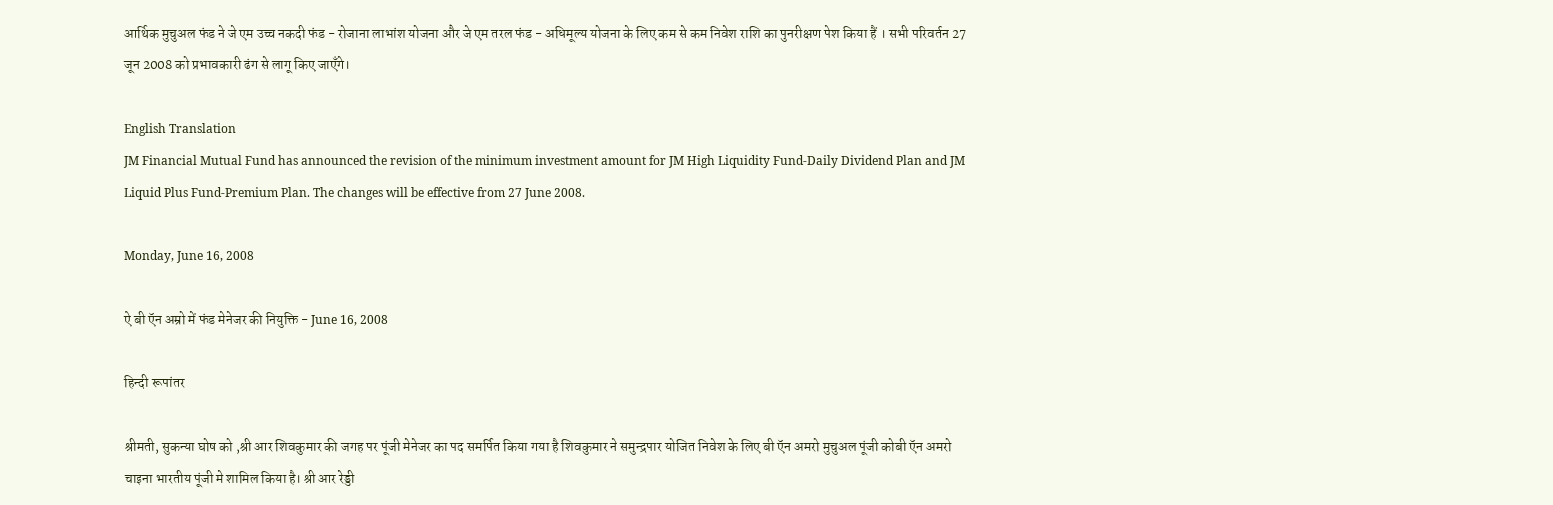आर्थिक मुचुअल फंड ने जे एम उच्च नकदी फंड - रोजाना लाभांश योजना और जे एम तरल फंड - अधिमूल्य योजना के लिए कम से कम निवेश राशि का पुनरीक्षण पेश किया हैं । सभी परिवर्तन 27 जून 2008 को प्रभावकारी ढंग से लागू किए जाएँगे।

English Translation
JM Financial Mutual Fund has announced the revision of the minimum investment amount for JM High Liquidity Fund-Daily Dividend Plan and JM Liquid Plus Fund-Premium Plan. The changes will be effective from 27 June 2008.

Monday, June 16, 2008

ऐ बी ऍन अम्रो में फंड मेनेजर की नियुक्ति - June 16, 2008

हिन्दी रूपांतर

श्रीमती, सुकन्या घोष को ,श्री आर शिवकुमार की जगह पर पूंजी मेनेजर का पद समर्पित किया गया है शिवकुमार ने समुन्द्रपार योजित निवेश के लिए बी ऍन अमरो मुचुअल पूंजी कोबी ऍन अमरो चाइना भारतीय पूंजी मे शामिल किया है। श्री आर रेड्डी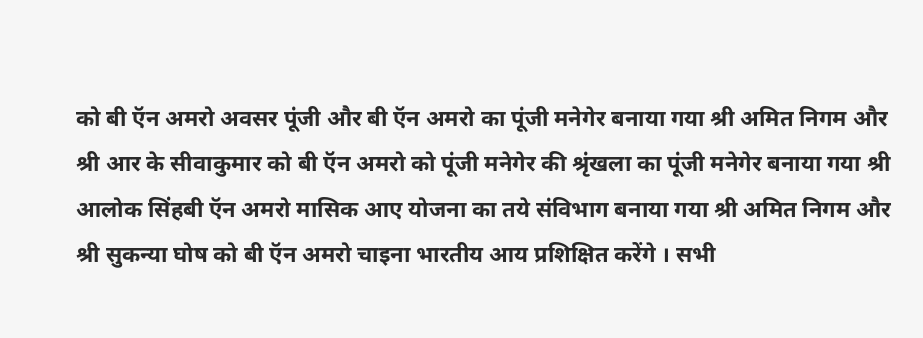को बी ऍन अमरो अवसर पूंजी और बी ऍन अमरो का पूंजी मनेगेर बनाया गया श्री अमित निगम और श्री आर के सीवाकुमार को बी ऍन अमरो को पूंजी मनेगेर की श्रृंखला का पूंजी मनेगेर बनाया गया श्री आलोक सिंहबी ऍन अमरो मासिक आए योजना का तये संविभाग बनाया गया श्री अमित निगम और श्री सुकन्या घोष को बी ऍन अमरो चाइना भारतीय आय प्रशिक्षित करेंगे । सभी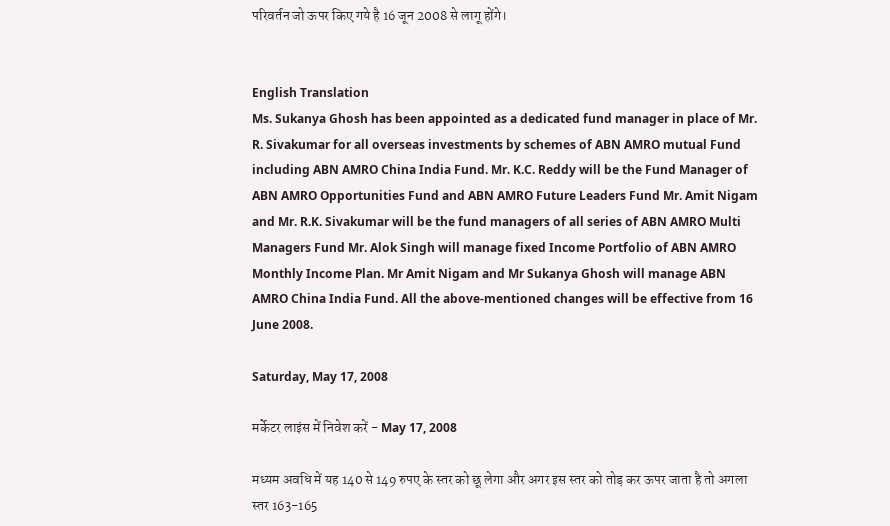परिवर्तन जो ऊपर किए गये है 16 जून 2008 से लागू होंगे।


English Translation
Ms. Sukanya Ghosh has been appointed as a dedicated fund manager in place of Mr. R. Sivakumar for all overseas investments by schemes of ABN AMRO mutual Fund including ABN AMRO China India Fund. Mr. K.C. Reddy will be the Fund Manager of ABN AMRO Opportunities Fund and ABN AMRO Future Leaders Fund Mr. Amit Nigam and Mr. R.K. Sivakumar will be the fund managers of all series of ABN AMRO Multi Managers Fund Mr. Alok Singh will manage fixed Income Portfolio of ABN AMRO Monthly Income Plan. Mr Amit Nigam and Mr Sukanya Ghosh will manage ABN AMRO China India Fund. All the above-mentioned changes will be effective from 16 June 2008.

Saturday, May 17, 2008

मर्केटर लाइंस में निवेश करें - May 17, 2008

मध्यम अवधि में यह 140 से 149 रुपए के स्तर को छू लेगा और अगर इस स्तर को तोड़ कर ऊपर जाता है तो अगला स्तर 163-165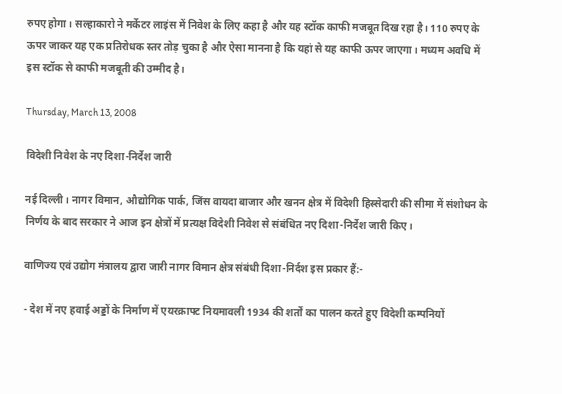रुपए होगा। सल्हाकारो ने मर्केटर लाइंस में निवेश के लिए कहा है और यह स्टॉक काफी मजबूत दिख रहा है। 110 रुपए के ऊपर जाकर यह एक प्रतिरोधक स्तर तोड़ चुका है और ऐसा मानना है कि यहां से यह काफी ऊपर जाएगा। मध्यम अवधि में इस स्टॉक से काफी मजबूती की उम्मीद है।

Thursday, March 13, 2008

विदेशी निवेश के नए दिशा-निर्देश जारी

नई दिल्ली। नागर विमान, औद्योगिक पार्क, जिंस वायदा बाजार और खनन क्षेत्र में विदेशी हिस्सेदारी की सीमा में संशोधन के निर्णय के बाद सरकार ने आज इन क्षेत्रों में प्रत्यक्ष विदेशी निवेश से संबंधित नए दिशा-निर्देश जारी किए।

वाणिज्य एवं उद्योग मंत्रालय द्वारा जारी नागर विमान क्षेत्र संबंधी दिशा-निर्दश इस प्रकार हैं:-

- देश में नए हवाई अड्डों के निर्माण में एयरक्राफ्ट नियमावली 1934 की शर्तों का पालन करते हुए विदेशी कम्पनियों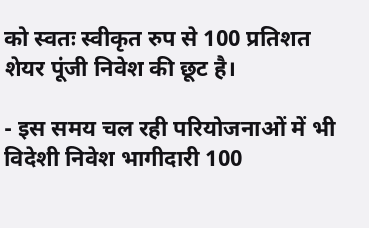को स्वतः स्वीकृत रुप से 100 प्रतिशत शेयर पूंजी निवेश की छूट है।

- इस समय चल रही परियोजनाओं में भी विदेशी निवेश भागीदारी 100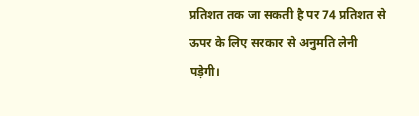प्रतिशत तक जा सकती है पर 74 प्रतिशत से ऊपर के लिए सरकार से अनुमति लेनी पड़ेगी।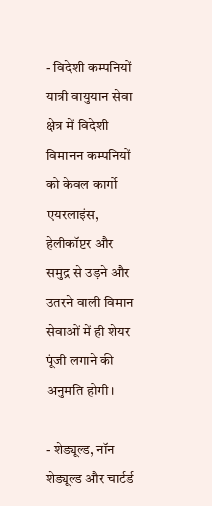- विदेशी कम्पनियों यात्री वायुयान सेवा क्षेत्र में विदेशी विमानन कम्पनियों को केवल कार्गो एयरलाइंस, हेलीकॉप्टर और समुद्र से उड़ने और उतरने वाली विमान सेवाओं में ही शेयर पूंजी लगाने की अनुमति होगी।

- शेड्यूल्ड, नॉन शेड्यूल्ड और चार्टर्ड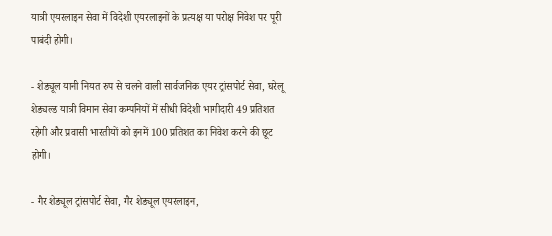यात्री एयरलाइन सेवा में विदेशी एयरलाइनों के प्रत्यक्ष या परोक्ष निवेश पर पूरी पाबंदी होगी।

- शेड्यूल यानी नियत रुप से चलने वाली सार्वजनिक एयर ट्रांसपोर्ट सेवा, घरेलू शेड्यल्ड यात्री विमान सेवा कम्पनियों में सीधी विदेशी भागीदारी 49 प्रतिशत रहेगी और प्रवासी भारतीयों को इनमें 100 प्रतिशत का निवेश करने की छूट होगी।

- गैर शेड्यूल ट्रांसपोर्ट सेवा, गैर शेड्यूल एयरलाइन,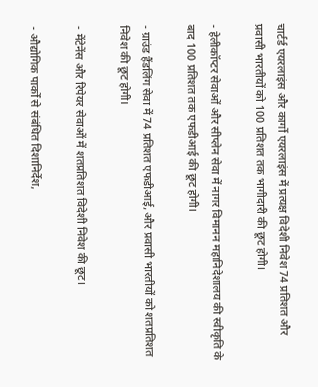चार्टर्ड एयरलाइंस और कार्गो एयरलाइंस में प्रत्यक्ष विदेशी निवेश 74 प्रतिशत और प्रवासी भारतीयों को 100 प्रतिशत तक भागीदारी की छूट होगी।

- हेलीकॉप्टर सेवाओं और सीप्लेन सेवा में नागर विमानन महानिदेशालय की स्वीकृति के बाद 100 प्रतिशत तक एफडीआई की छूट होगी।

- ग्राउंड हैंडलिंग सेवा में 74 प्रतिशत एफडीआई, और प्रवासी भारतीयों को शतप्रतिशत निवेश की छूट होगी।

- मेंटेनेंस और रिपेयर सेवाओं में शतप्रतिशत विदेशी निवेश की छूट।

- औद्योगिक पार्कों से संबंधित दिशानिर्देश,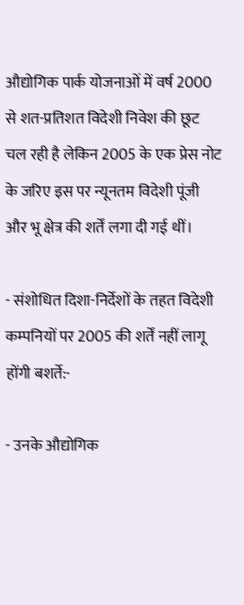औद्योगिक पार्क योजनाओं में वर्ष 2000 से शत-प्रतिशत विदेशी निवेश की छूट चल रही है लेकिन 2005 के एक प्रेस नोट के जरिए इस पर न्यूनतम विदेशी पूंजी और भू क्षेत्र की शर्तें लगा दी गई थीं।

- संशोधित दिशा-निर्देशों के तहत विदेशी कम्पनियों पर 2005 की शर्तें नहीं लागू होंगी बशर्ते:-

- उनके औद्योगिक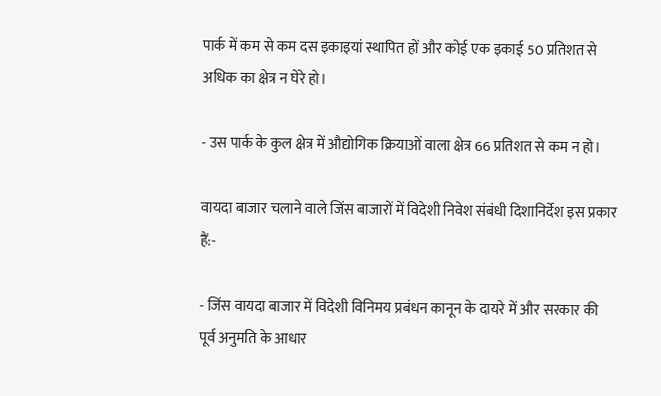पार्क में कम से कम दस इकाइयां स्थापित हों और कोई एक इकाई 50 प्रतिशत से अधिक का क्षेत्र न घेरे हो।

- उस पार्क के कुल क्षेत्र में औद्योगिक क्रियाओं वाला क्षेत्र 66 प्रतिशत से कम न हो।

वायदा बाजार चलाने वाले जिंस बाजारों में विदेशी निवेश संबंधी दिशानिर्देश इस प्रकार हैं:-

- जिंस वायदा बाजार में विदेशी विनिमय प्रबंधन कानून के दायरे में और सरकार की पूर्व अनुमति के आधार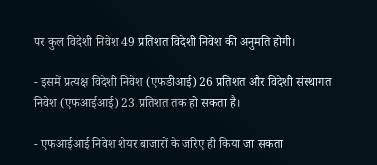पर कुल विदेशी निवेश 49 प्रतिशत विदेशी निवेश की अनुमति होगी।

- इसमें प्रत्यक्ष विदेशी निवेश (एफडीआई) 26 प्रतिशत और विदेशी संस्थागत निवेश (एफआईआई) 23 प्रतिशत तक हो सकता है।

- एफआईआई निवेश शेयर बाजारों के जरिए ही किया जा सकता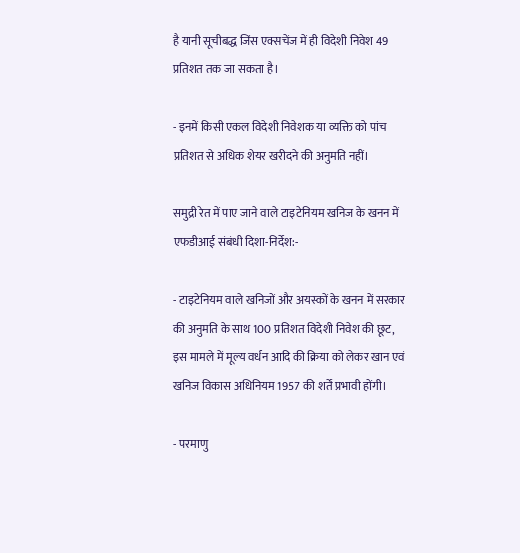है यानी सूचीबद्ध जिंस एक्सचेंज में ही विदेशी निवेश 49 प्रतिशत तक जा सकता है।

- इनमें किसी एकल विदेशी निवेशक या व्यक्ति को पांच प्रतिशत से अधिक शेयर खरीदने की अनुमति नहीं।

समुद्री रेत में पाए जाने वाले टाइटेनियम खनिज के खनन में एफडीआई संबंधी दिशा-निर्देश:-

- टाइटेनियम वाले खनिजों और अयस्कों के खनन में सरकार की अनुमति के साथ 100 प्रतिशत विदेशी निवेश की छूट, इस मामले में मूल्य वर्धन आदि की क्रिया को लेकर खान एवं खनिज विकास अधिनियम 1957 की शर्तें प्रभावी होंगी।

- परमाणु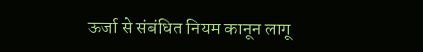ऊर्जा से संबंधित नियम कानून लागू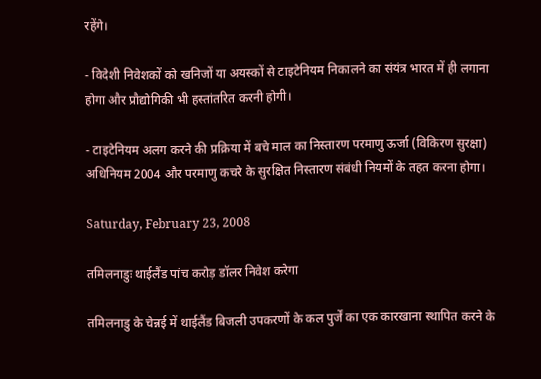रहेंगे।

- विदेशी निवेशकों को खनिजों या अयस्कों से टाइटेनियम निकालने का संयंत्र भारत में ही लगाना होगा और प्रौद्योगिकी भी हस्तांतरित करनी होगी।

- टाइटेनियम अलग करने की प्रक्रिया में बचे माल का निस्तारण परमाणु ऊर्जा (विकिरण सुरक्षा) अधिनियम 2004 और परमाणु कचरे के सुरक्षित निस्तारण संबंधी नियमों के तहत करना होगा।

Saturday, February 23, 2008

तमिलनाडुः थाईलैंड पांच करोड़ डॉलर निवेश करेगा

तमिलनाडु के चेन्नई में थाईलैंड बिजली उपकरणों के कल पुर्जें का एक कारखाना स्थापित करने के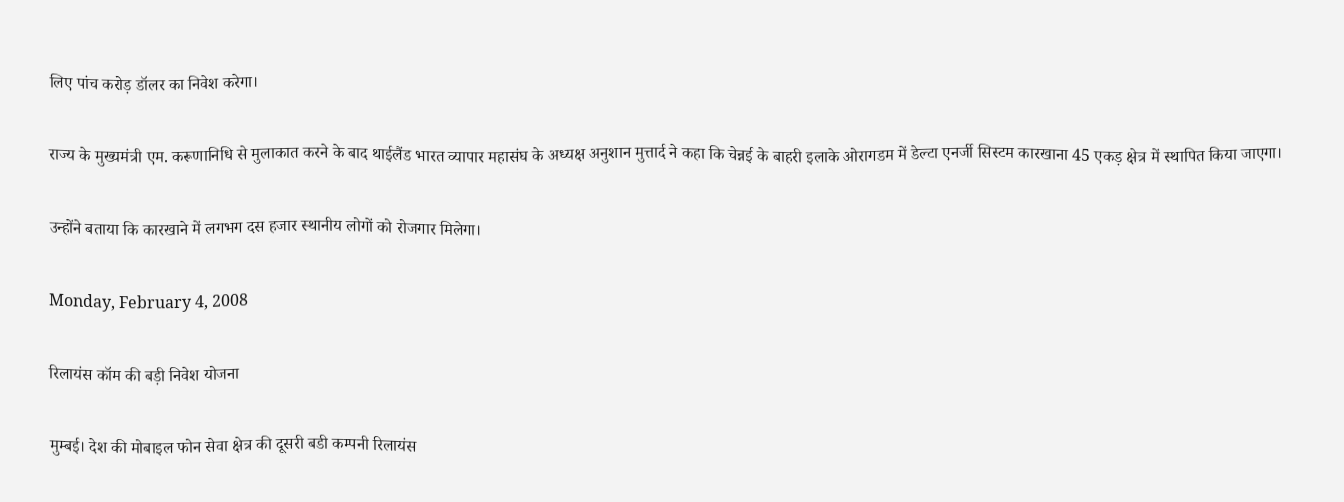लिए पांच करोड़ डॉलर का निवेश करेगा।

राज्य के मुख्यमंत्री एम. करूणानिधि से मुलाकात करने के बाद थाईलैंड भारत व्यापार महासंघ के अध्यक्ष अनुशान मुत्तार्द ने कहा कि चेन्नई के बाहरी इलाके ओरागडम में डेल्टा एनर्जी सिस्टम कारखाना 45 एकड़ क्षेत्र में स्थापित किया जाएगा।

उन्होंने बताया कि कारखाने में लगभग दस हजार स्थानीय लोगों को रोजगार मिलेगा।

Monday, February 4, 2008

रिलायंस कॉम की बड़ी निवेश योजना

मुम्बई। देश की मोबाइल फोन सेवा क्षेत्र की दूसरी बडी कम्पनी रिलायंस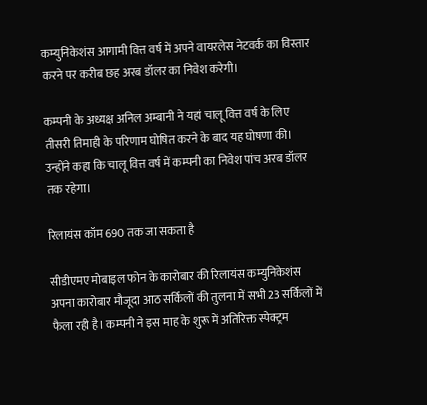कम्युनिकेशंस आगामी वित्त वर्ष में अपने वायरलेस नेटवर्क का विस्तार करने पर करीब छह अरब डॉलर का निवेश करेगी।

कम्पनी के अध्यक्ष अनिल अम्बानी ने यहां चालू वित्त वर्ष के लिए तीसरी तिमाही के परिणाम घोषित करने के बाद यह घोषणा की। उन्होंने कहा कि चालू वित्त वर्ष में कम्पनी का निवेश पांच अरब डॉलर तक रहेगा।

रिलायंस कॉम 690 तक जा सकता है

सीडीएमए मोबाइल फोन के कारोबार की रिलायंस कम्युनिकेशंस अपना कारोबार मौजूदा आठ सर्किलों की तुलना में सभी 23 सर्किलों में फैला रही है। कम्पनी ने इस माह के शुरू में अतिरिक्त स्पेक्ट्रम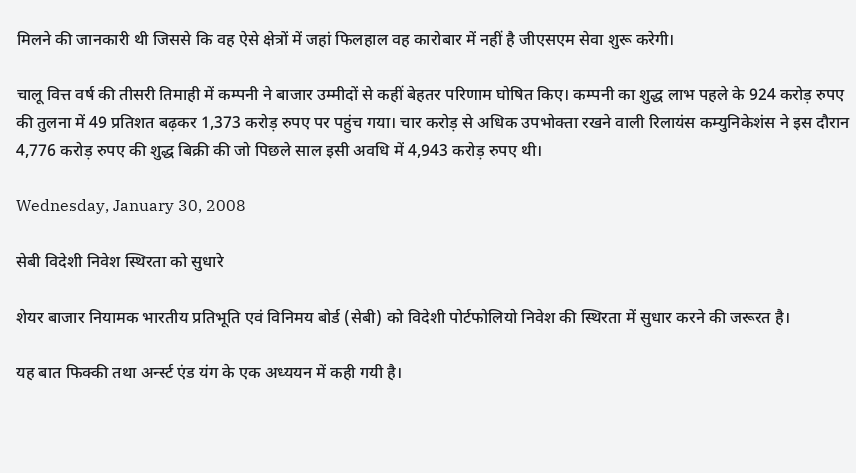मिलने की जानकारी थी जिससे कि वह ऐसे क्षेत्रों में जहां फिलहाल वह कारोबार में नहीं है जीएसएम सेवा शुरू करेगी।

चालू वित्त वर्ष की तीसरी तिमाही में कम्पनी ने बाजार उम्मीदों से कहीं बेहतर परिणाम घोषित किए। कम्पनी का शुद्ध लाभ पहले के 924 करोड़ रुपए की तुलना में 49 प्रतिशत बढ़कर 1,373 करोड़ रुपए पर पहुंच गया। चार करोड़ से अधिक उपभोक्ता रखने वाली रिलायंस कम्युनिकेशंस ने इस दौरान 4,776 करोड़ रुपए की शुद्ध बिक्री की जो पिछले साल इसी अवधि में 4,943 करोड़ रुपए थी।

Wednesday, January 30, 2008

सेबी विदेशी निवेश स्थिरता को सुधारे

शेयर बाजार नियामक भारतीय प्रतिभूति एवं विनिमय बोर्ड (सेबी) को विदेशी पोर्टफोलियो निवेश की स्थिरता में सुधार करने की जरूरत है।

यह बात फिक्की तथा अर्न्स्ट एंड यंग के एक अध्ययन में कही गयी है।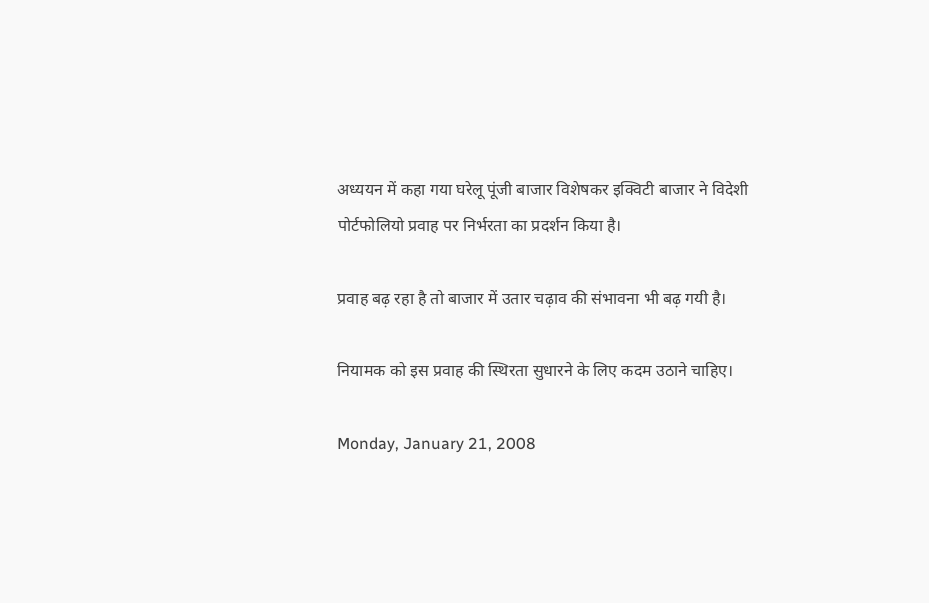अध्ययन में कहा गया घरेलू पूंजी बाजार विशेषकर इक्विटी बाजार ने विदेशी पोर्टफोलियो प्रवाह पर निर्भरता का प्रदर्शन किया है।

प्रवाह बढ़ रहा है तो बाजार में उतार चढ़ाव की संभावना भी बढ़ गयी है।

नियामक को इस प्रवाह की स्थिरता सुधारने के लिए कदम उठाने चाहिए।

Monday, January 21, 2008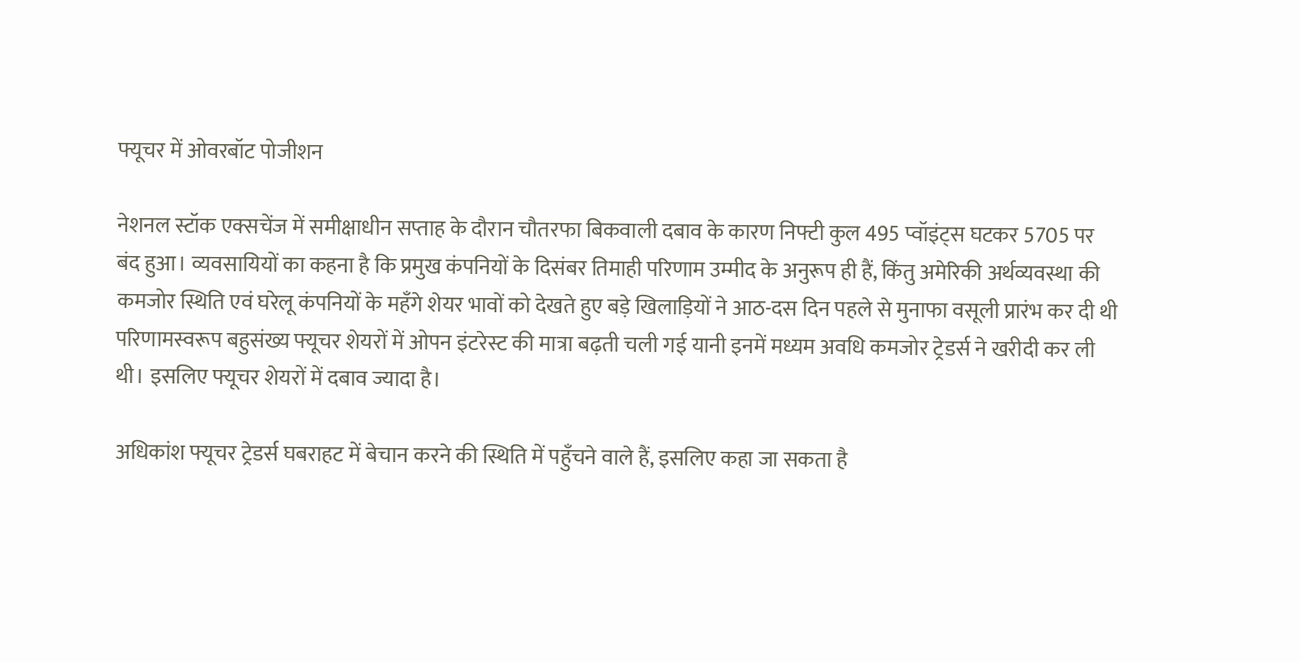फ्यूचर में ओवरबॉट पोजीशन

नेशनल स्टॉक एक्सचेंज में समीक्षाधीन सप्ताह के दौरान चौतरफा बिकवाली दबाव के कारण निफ्टी कुल 495 प्वॉइंट्स घटकर 5705 पर बंद हुआ। व्यवसायियों का कहना है कि प्रमुख कंपनियों के दिसंबर तिमाही परिणाम उम्मीद के अनुरूप ही हैं, किंतु अमेरिकी अर्थव्यवस्था की कमजोर स्थिति एवं घरेलू कंपनियों के महँगे शेयर भावों को देखते हुए बड़े खिलाड़ियों ने आठ-दस दिन पहले से मुनाफा वसूली प्रारंभ कर दी थी परिणामस्वरूप बहुसंख्य फ्यूचर शेयरों में ओपन इंटरेस्ट की मात्रा बढ़ती चली गई यानी इनमें मध्यम अवधि कमजोर ट्रेडर्स ने खरीदी कर ली थी। इसलिए फ्यूचर शेयरों में दबाव ज्यादा है।

अधिकांश फ्यूचर ट्रेडर्स घबराहट में बेचान करने की स्थिति में पहुँचने वाले हैं, इसलिए कहा जा सकता है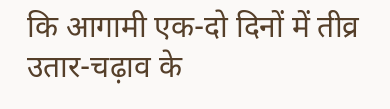कि आगामी एक-दो दिनों में तीव्र उतार-चढ़ाव के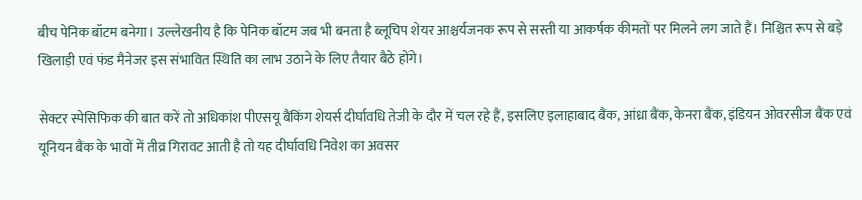बीच पेनिक बॉटम बनेगा। उल्लेखनीय है कि पेनिक बॉटम जब भी बनता है ब्लूचिप शेयर आश्चर्यजनक रूप से सस्ती या आकर्षक कीमतों पर मिलने लग जाते हैं। निश्चित रूप से बड़े खिलाड़ी एवं फंड मैनेजर इस संभावित स्थिति का लाभ उठाने के लिए तैयार बैठे होंगे।

सेक्टर स्पेसिफिक की बात करें तो अधिकांश पीएसयू बैंकिंग शेयर्स दीर्घावधि तेजी के दौर में चल रहे हैं, इसलिए इलाहाबाद बैंक, आंध्रा बैंक, केनरा बैंक, इंडियन ओवरसीज बैंक एवं यूनियन बैंक के भावों में तीव्र गिरावट आती है तो यह दीर्घावधि निवेश का अवसर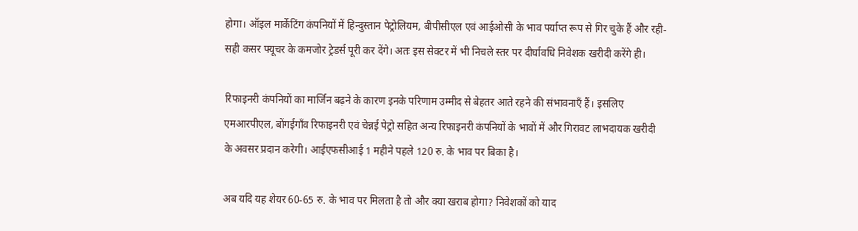होगा। ऑइल मार्केटिंग कंपनियों में हिन्दुस्तान पेट्रोलियम, बीपीसीएल एवं आईओसी के भाव पर्याप्त रूप से गिर चुके हैं और रही-सही कसर फ्यूचर के कमजोर ट्रेडर्स पूरी कर देंगे। अतः इस सेक्टर में भी निचले स्तर पर दीर्घावधि निवेशक खरीदी करेंगे ही।

रिफाइनरी कंपनियों का मार्जिन बढ़ने के कारण इनके परिणाम उम्मीद से बेहतर आते रहने की संभावनाएँ हैं। इसलिए एमआरपीएल, बोंगईगाँव रिफाइनरी एवं चेन्नई पेट्रो सहित अन्य रिफाइनरी कंपनियों के भावों में और गिरावट लाभदायक खरीदी के अवसर प्रदान करेगी। आईएफसीआई 1 महीने पहले 120 रु. के भाव पर बिका है।

अब यदि यह शेयर 60-65 रु. के भाव पर मिलता है तो और क्या खराब होगा? निवेशकों को याद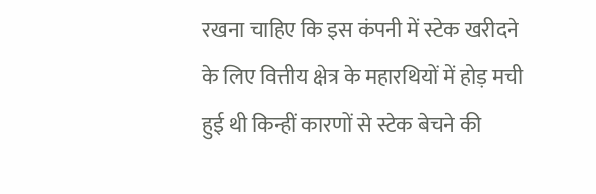रखना चाहिए कि इस कंपनी में स्टेक खरीदने के लिए वित्तीय क्षेत्र के महारथियों में होड़ मची हुई थी किन्हीं कारणों से स्टेक बेचने की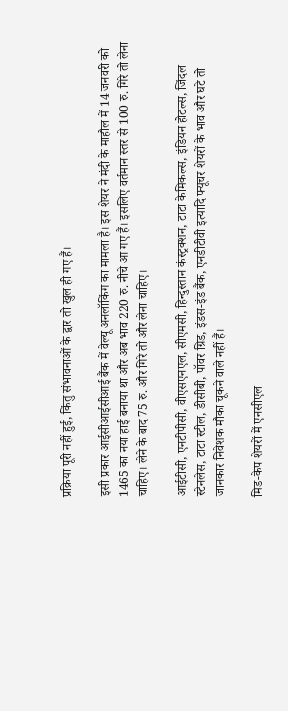प्रक्रिया पूरी नहीं हुई, किंतु संभावनाओं के द्वार तो खुल ही गए हैं।

इसी प्रकार आईसीआईसीआई बैंक में वेल्यू अनलॉकिंग का मामला है। इस शेयर ने मंदी के माहौल में 14 जनवरी को 1465 का नया हाई बनाया था और अब भाव 220 रु. नीचे आ गए हैं। इसलिए वर्तमान स्तर से 100 रु. गिरे तो लेना चाहिए। लेने के बाद 75 रु. और गिरे तो और लेना चाहिए।

आईटीसी, एनटीपीसी, वीएसएनएल, सीएमसी, हिन्दुस्तान कंस्ट्रक्शन, टाटा केमिकल्स, इंडियन होटल्स, जिंदल स्टेनलेस, टाटा स्टील, डीसीबी, पॉवर ग्रिड, इंडस-इंड बैंक, एनडीटीवी इत्यादि फ्यूचर शेयरों के भाव और घटे तो जानकार निवेशक मौका चूकने वाले नहीं हैं।

मिड-केप शेयरों में एनसीएल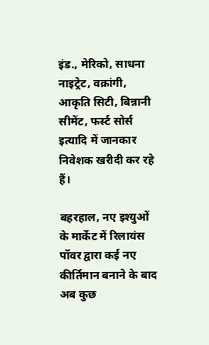इंड., मेरिको, साधना नाइट्रेट, वक्रांगी, आकृति सिटी, बिन्नानी सीमेंट, फर्स्ट सोर्स इत्यादि में जानकार निवेशक खरीदी कर रहे हैं।

बहरहाल, नए इश्युओं के मार्केट में रिलायंस पॉवर द्वारा कई नए कीर्तिमान बनाने के बाद अब कुछ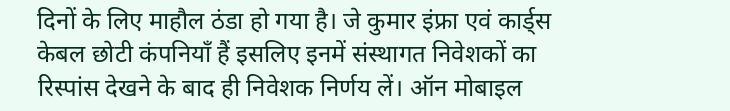दिनों के लिए माहौल ठंडा हो गया है। जे कुमार इंफ्रा एवं कार्ड्स केबल छोटी कंपनियाँ हैं इसलिए इनमें संस्थागत निवेशकों का रिस्पांस देखने के बाद ही निवेशक निर्णय लें। ऑन मोबाइल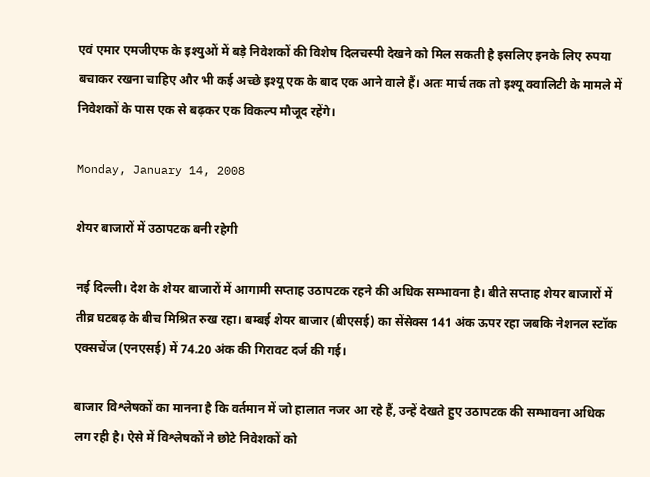एवं एमार एमजीएफ के इश्युओं में बड़े निवेशकों की विशेष दिलचस्पी देखने को मिल सकती है इसलिए इनके लिए रुपया बचाकर रखना चाहिए और भी कई अच्छे इश्यू एक के बाद एक आने वाले हैं। अतः मार्च तक तो इश्यू क्वालिटी के मामले में निवेशकों के पास एक से बढ़कर एक विकल्प मौजूद रहेंगे।

Monday, January 14, 2008

शेयर बाजारों में उठापटक बनी रहेगी

नई दिल्ली। देश के शेयर बाजारों में आगामी सप्ताह उठापटक रहने की अधिक सम्भावना है। बीते सप्ताह शेयर बाजारों में तीव्र घटबढ़ के बीच मिश्रित रुख रहा। बम्बई शेयर बाजार (बीएसई) का सेंसेक्स 141 अंक ऊपर रहा जबकि नेशनल स्टॉक एक्सचेंज (एनएसई) में 74.20 अंक की गिरावट दर्ज की गई।

बाजार विश्लेषकों का मानना है कि वर्तमान में जो हालात नजर आ रहे हैं, उन्हें देखते हुए उठापटक की सम्भावना अधिक लग रही है। ऐसे में विश्लेषकों ने छोटे निवेशकों को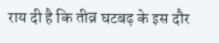राय दी है कि तीव्र घटबढ़ के इस दौर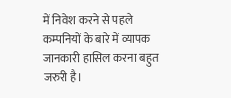में निवेश करने से पहले कम्पनियों के बारे में व्यापक जानकारी हासिल करना बहुत जरुरी है।